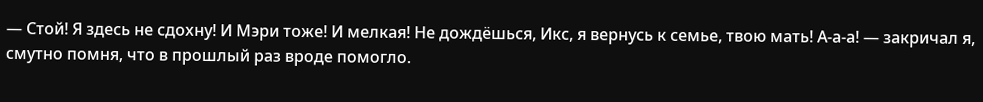— Стой! Я здесь не сдохну! И Мэри тоже! И мелкая! Не дождёшься, Икс, я вернусь к семье, твою мать! А-а-а! — закричал я, смутно помня, что в прошлый раз вроде помогло.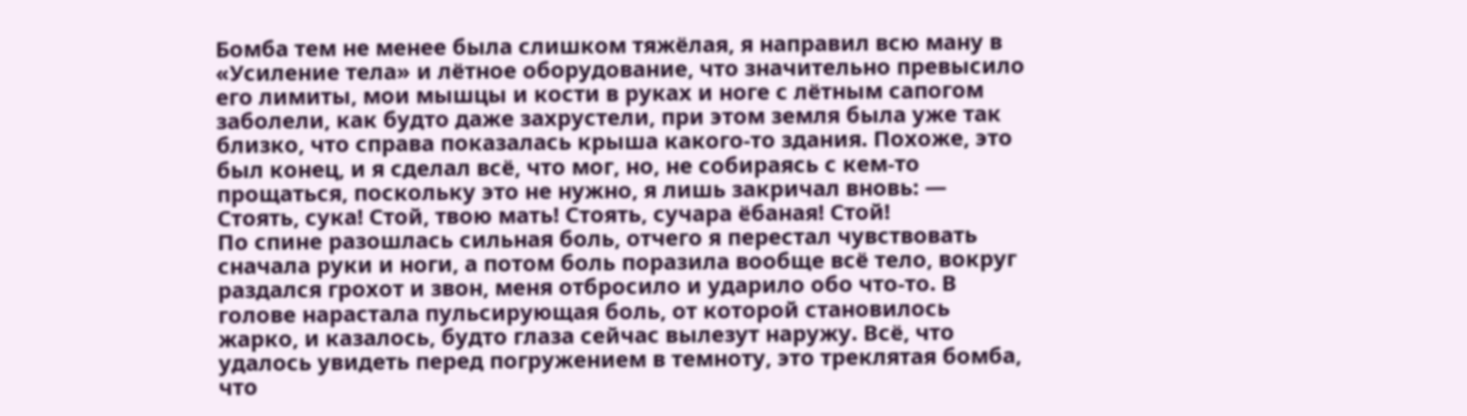Бомба тем не менее была слишком тяжёлая, я направил всю ману в «Усиление тела» и лётное оборудование, что значительно превысило его лимиты, мои мышцы и кости в руках и ноге с лётным сапогом заболели, как будто даже захрустели, при этом земля была уже так близко, что справа показалась крыша какого-то здания. Похоже, это был конец, и я сделал всё, что мог, но, не собираясь с кем-то прощаться, поскольку это не нужно, я лишь закричал вновь: — Стоять, сука! Стой, твою мать! Стоять, сучара ёбаная! Стой!
По спине разошлась сильная боль, отчего я перестал чувствовать сначала руки и ноги, а потом боль поразила вообще всё тело, вокруг раздался грохот и звон, меня отбросило и ударило обо что-то. В голове нарастала пульсирующая боль, от которой становилось жарко, и казалось, будто глаза сейчас вылезут наружу. Всё, что удалось увидеть перед погружением в темноту, это треклятая бомба, что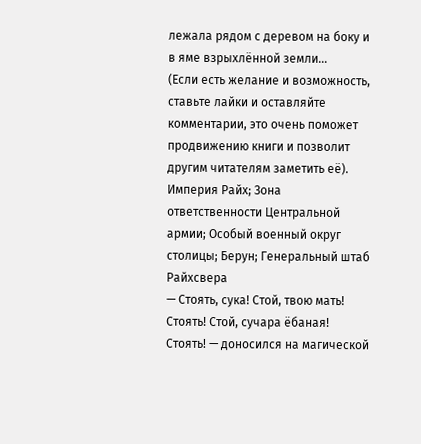лежала рядом с деревом на боку и в яме взрыхлённой земли…
(Если есть желание и возможность, ставьте лайки и оставляйте комментарии, это очень поможет продвижению книги и позволит другим читателям заметить её).
Империя Райх; Зона ответственности Центральной армии; Особый военный округ столицы; Берун; Генеральный штаб Райхсвера
— Стоять, сука! Стой, твою мать! Стоять! Стой, сучара ёбаная! Стоять! — доносился на магической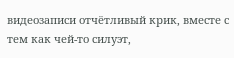видеозаписи отчётливый крик, вместе с тем как чей-то силуэт,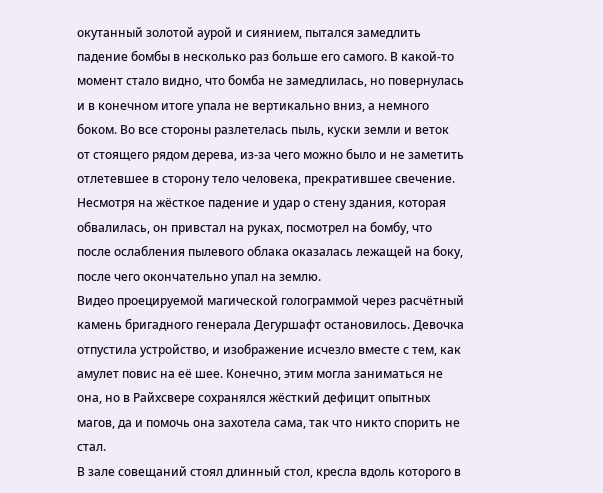окутанный золотой аурой и сиянием, пытался замедлить падение бомбы в несколько раз больше его самого. В какой-то момент стало видно, что бомба не замедлилась, но повернулась и в конечном итоге упала не вертикально вниз, а немного боком. Во все стороны разлетелась пыль, куски земли и веток от стоящего рядом дерева, из-за чего можно было и не заметить отлетевшее в сторону тело человека, прекратившее свечение. Несмотря на жёсткое падение и удар о стену здания, которая обвалилась, он привстал на руках, посмотрел на бомбу, что после ослабления пылевого облака оказалась лежащей на боку, после чего окончательно упал на землю.
Видео проецируемой магической голограммой через расчётный камень бригадного генерала Дегуршафт остановилось. Девочка отпустила устройство, и изображение исчезло вместе с тем, как амулет повис на её шее. Конечно, этим могла заниматься не она, но в Райхсвере сохранялся жёсткий дефицит опытных магов, да и помочь она захотела сама, так что никто спорить не стал.
В зале совещаний стоял длинный стол, кресла вдоль которого в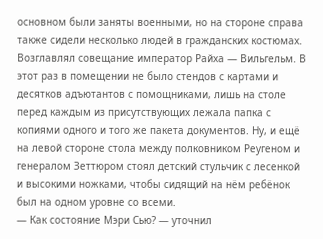основном были заняты военными, но на стороне справа также сидели несколько людей в гражданских костюмах. Возглавлял совещание император Райха — Вильгельм. В этот раз в помещении не было стендов с картами и десятков адъютантов с помощниками, лишь на столе перед каждым из присутствующих лежала папка с копиями одного и того же пакета документов. Ну, и ещё на левой стороне стола между полковником Реугеном и генералом Зеттюром стоял детский стульчик с лесенкой и высокими ножками, чтобы сидящий на нём ребёнок был на одном уровне со всеми.
— Как состояние Мэри Сью? — уточнил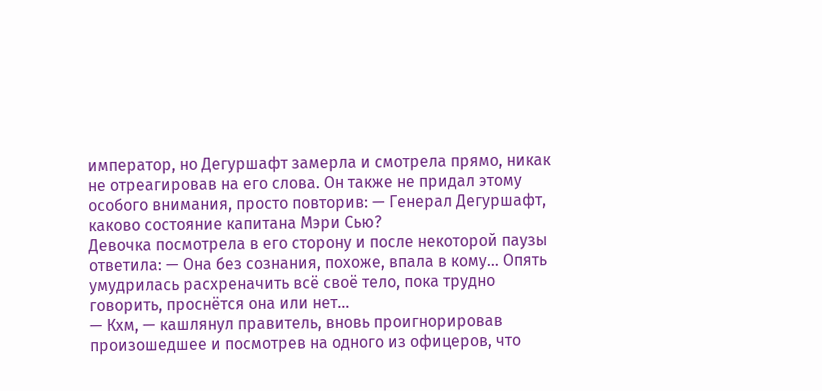император, но Дегуршафт замерла и смотрела прямо, никак не отреагировав на его слова. Он также не придал этому особого внимания, просто повторив: — Генерал Дегуршафт, каково состояние капитана Мэри Сью?
Девочка посмотрела в его сторону и после некоторой паузы ответила: — Она без сознания, похоже, впала в кому… Опять умудрилась расхреначить всё своё тело, пока трудно говорить, проснётся она или нет…
— Кхм, — кашлянул правитель, вновь проигнорировав произошедшее и посмотрев на одного из офицеров, что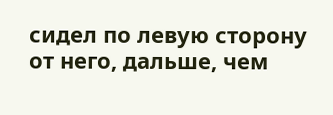сидел по левую сторону от него, дальше, чем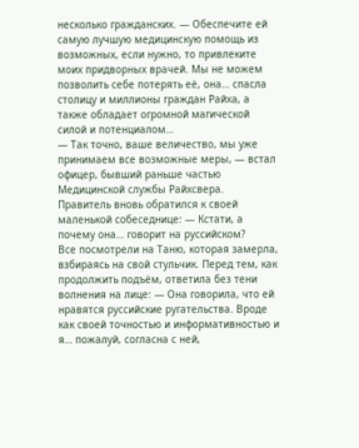несколько гражданских. — Обеспечите ей самую лучшую медицинскую помощь из возможных, если нужно, то привлеките моих придворных врачей. Мы не можем позволить себе потерять её, она… спасла столицу и миллионы граждан Райха, а также обладает огромной магической силой и потенциалом…
— Так точно, ваше величество, мы уже принимаем все возможные меры, — встал офицер, бывший раньше частью Медицинской службы Райхсвера.
Правитель вновь обратился к своей маленькой собеседнице: — Кстати, а почему она… говорит на руссийском?
Все посмотрели на Таню, которая замерла, взбираясь на свой стульчик. Перед тем, как продолжить подъём, ответила без тени волнения на лице: — Она говорила, что ей нравятся руссийские ругательства. Вроде как своей точностью и информативностью и я… пожалуй, согласна с ней,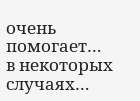очень помогает… в некоторых случаях…